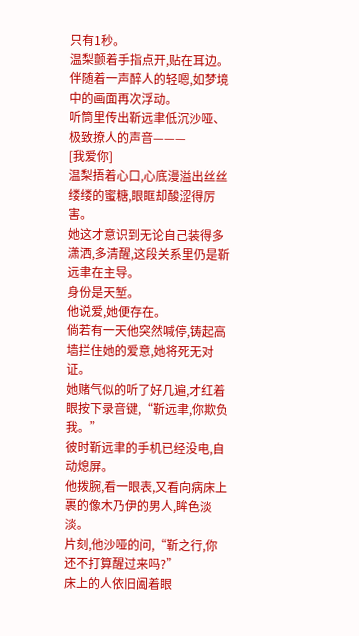只有1秒。
温梨颤着手指点开,贴在耳边。
伴随着一声醉人的轻嗯,如梦境中的画面再次浮动。
听筒里传出靳远聿低沉沙哑、极致撩人的声音———
[我爱你]
温梨捂着心口,心底漫溢出丝丝缕缕的蜜糖,眼眶却酸涩得厉害。
她这才意识到无论自己装得多潇洒,多清醒,这段关系里仍是靳远聿在主导。
身份是天堑。
他说爱,她便存在。
倘若有一天他突然喊停,铸起高墙拦住她的爱意,她将死无对证。
她赌气似的听了好几遍,才红着眼按下录音键,“靳远聿,你欺负我。”
彼时靳远聿的手机已经没电,自动熄屏。
他拨腕,看一眼表,又看向病床上裹的像木乃伊的男人,眸色淡淡。
片刻,他沙哑的问,“靳之行,你还不打算醒过来吗?”
床上的人依旧阖着眼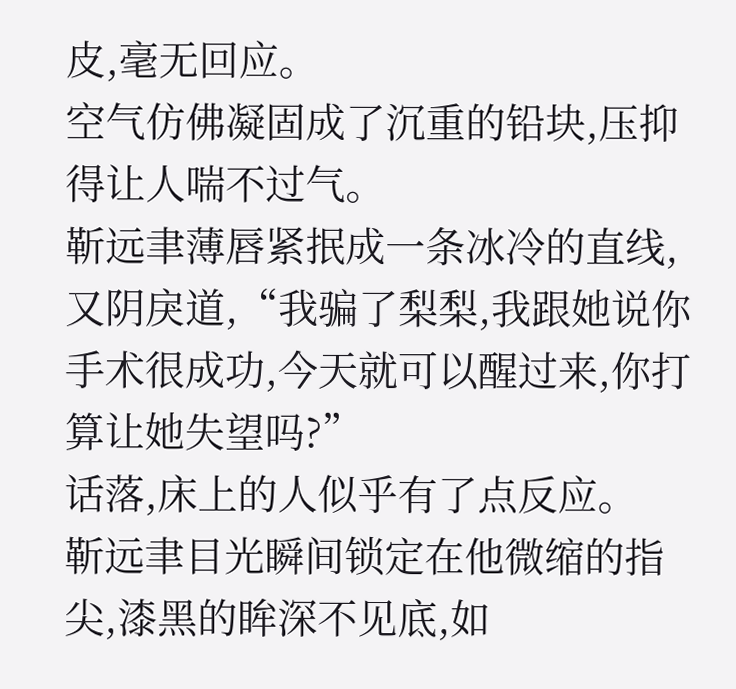皮,毫无回应。
空气仿佛凝固成了沉重的铅块,压抑得让人喘不过气。
靳远聿薄唇紧抿成一条冰冷的直线,又阴戾道,“我骗了梨梨,我跟她说你手术很成功,今天就可以醒过来,你打算让她失望吗?”
话落,床上的人似乎有了点反应。
靳远聿目光瞬间锁定在他微缩的指尖,漆黑的眸深不见底,如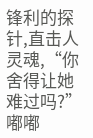锋利的探针,直击人灵魂,“你舍得让她难过吗?”
嘟嘟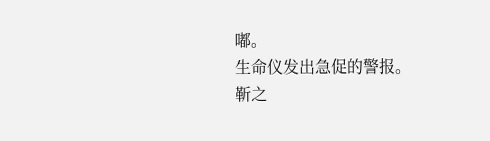嘟。
生命仪发出急促的警报。
靳之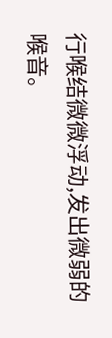行喉结微微浮动,发出微弱的喉音。